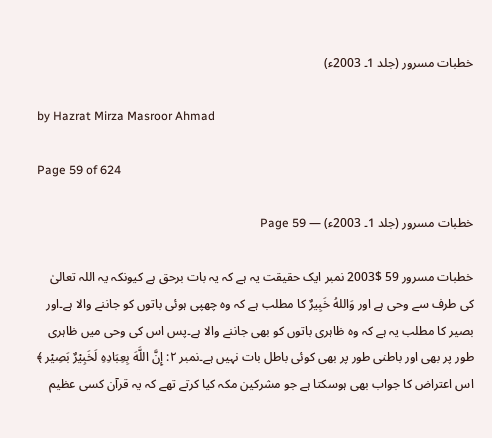خطبات مسرور (جلد 1۔ 2003ء)

by Hazrat Mirza Masroor Ahmad

Page 59 of 624

خطبات مسرور (جلد 1۔ 2003ء) — Page 59

خطبات مسرور 59 $2003 نمبر ایک حقیقت یہ ہے کہ یہ بات برحق ہے کیونکہ یہ اللہ تعالیٰ کی طرف سے وحی ہے اور وَاللهُ خَبِيرٌ کا مطلب ہے کہ وہ چھپی ہوئی باتوں کو جاننے والا ہے۔اور بصیر کا مطلب یہ ہے کہ وہ ظاہری باتوں کو بھی جاننے والا ہے۔پس اس کی وحی میں ظاہری طور پر بھی اور باطنی طور پر بھی کوئی باطل بات نہیں ہے۔نمبر ۲: إِنَّ اللَّهَ بِعِبَادِهِ لَخَبِيْرٌ بَصِيْر ﴾ اس اعتراض کا جواب بھی ہوسکتا ہے جو مشرکین مکہ کیا کرتے تھے کہ یہ قرآن کسی عظیم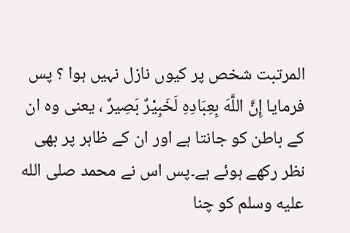المرتبت شخص پر کیوں نازل نہیں ہوا ؟ پس فرمایا إِنَّ اللَّهَ بِعِبَادِهِ لَخَبِيْرٌ بَصِيرٌ ، یعنی وہ ان کے باطن کو جانتا ہے اور ان کے ظاہر پر بھی نظر رکھے ہوئے ہے۔پس اس نے محمد صلى الله عليه وسلم کو چنا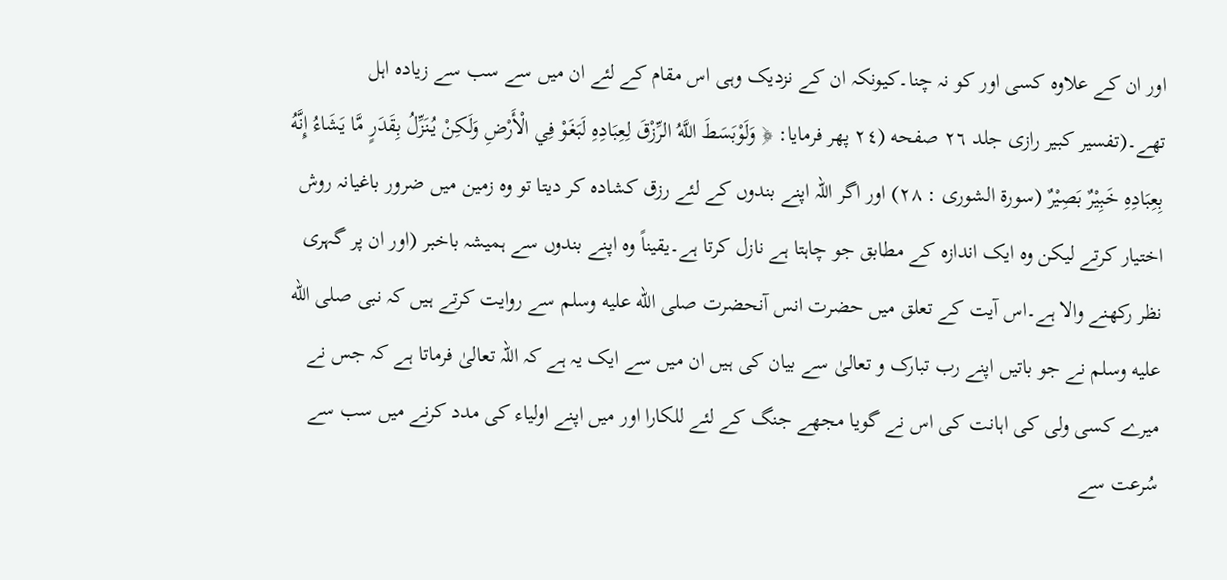اور ان کے علاوہ کسی اور کو نہ چنا۔کیونکہ ان کے نزدیک وہی اس مقام کے لئے ان میں سے سب سے زیادہ اہل تھے۔(تفسیر کبیر رازی جلد ٢٦ صفحه (٢٤ پھر فرمایا: ﴿ وَلَوْبَسَطَ اللَّهُ الرِّزْقَ لِعِبَادِهِ لَبَغَوْ فِي الْأَرْضِ وَلَكِنْ يُنَزِّلُ بِقَدَرٍ مَّا يَشَاءُ إِنَّهُ بِعِبَادِهِ خَبِيْرٌ بَصِيْرٌ (سورة الشورى : ۲۸) اور اگر اللہ اپنے بندوں کے لئے رزق کشادہ کر دیتا تو وہ زمین میں ضرور باغیانہ روش اختیار کرتے لیکن وہ ایک اندازہ کے مطابق جو چاہتا ہے نازل کرتا ہے۔یقیناً وہ اپنے بندوں سے ہمیشہ باخبر (اور ان پر گہری نظر رکھنے والا ہے۔اس آیت کے تعلق میں حضرت انس آنحضرت صلى الله عليه وسلم سے روایت کرتے ہیں کہ نبی صلى الله عليه وسلم نے جو باتیں اپنے رب تبارک و تعالیٰ سے بیان کی ہیں ان میں سے ایک یہ ہے کہ اللہ تعالیٰ فرماتا ہے کہ جس نے میرے کسی ولی کی اہانت کی اس نے گویا مجھے جنگ کے لئے للکارا اور میں اپنے اولیاء کی مدد کرنے میں سب سے سُرعت سے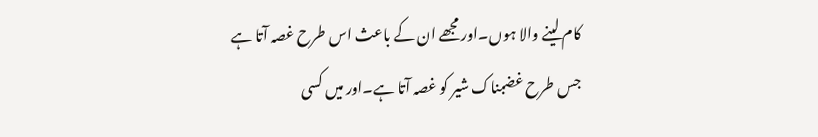کام لینے والا ہوں۔اور مجھے ان کے باعث اس طرح غصہ آتا ہے جس طرح غضبناک شیر کو غصہ آتا ہے۔اور میں کسی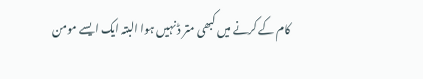کام کے کرنے میں کبھی متر ڈ نہیں ہوا البتہ ایک ایسے مومن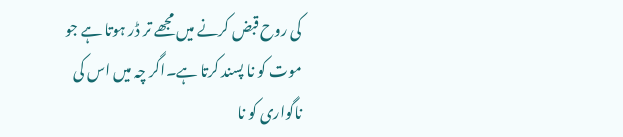کی روح قبض کرنے میں مجھے تر ڈر ہوتا ہے جو موت کو نا پسند کرتا ہے۔اگر چہ میں اس کی ناگواری کو نا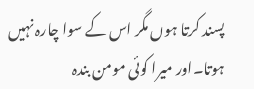پسند کرتا ہوں مگر اس کے سوا چارہ نہیں ہوتا۔اور میرا کوئی مومن بندہ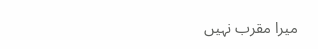میرا مقرب نہیں